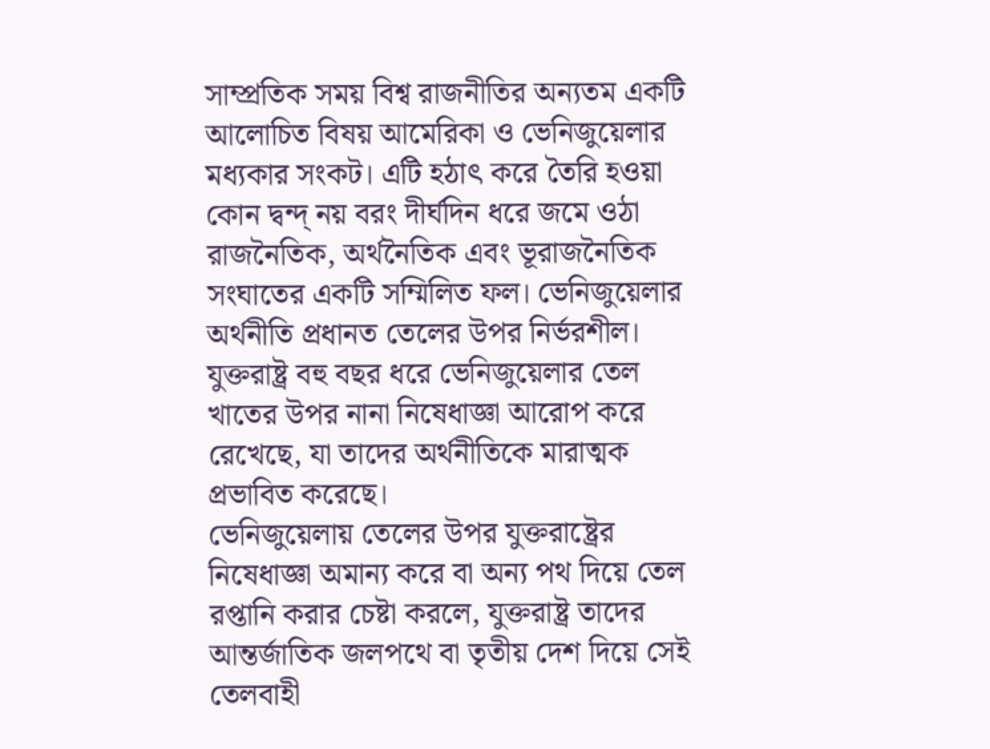সাম্প্রতিক সময় বিশ্ব রাজনীতির অন্যতম একটি আলোচিত বিষয় আমেরিকা ও ভেনিজুয়েলার মধ্যকার সংকট। এটি হঠাৎ করে তৈরি হওয়া কোন দ্বন্দ্ নয় বরং দীর্ঘদিন ধরে জমে ওঠা রাজনৈতিক, অর্থনৈতিক এবং ভূরাজনৈতিক সংঘাতের একটি সম্মিলিত ফল। ভেনিজুয়েলার অর্থনীতি প্রধানত তেলের উপর নির্ভরশীল। যুক্তরাষ্ট্র বহু বছর ধরে ভেনিজুয়েলার তেল খাতের উপর নানা নিষেধাজ্ঞা আরোপ করে রেখেছে, যা তাদের অর্থনীতিকে মারাত্মক প্রভাবিত করেছে।
ভেনিজুয়েলায় তেলের উপর যুক্তরাষ্ট্রের নিষেধাজ্ঞা অমান্য করে বা অন্য পথ দিয়ে তেল রপ্তানি করার চেষ্টা করলে, যুক্তরাষ্ট্র তাদের আন্তর্জাতিক জলপথে বা তৃতীয় দেশ দিয়ে সেই তেলবাহী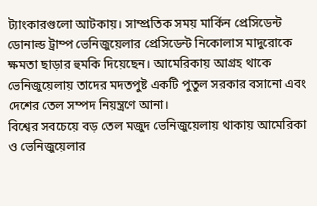ট্যাংকারগুলো আটকায়। সাম্প্রতিক সময় মার্কিন প্রেসিডেন্ট ডোনাল্ড ট্রাম্প ভেনিজুয়েলার প্রেসিডেন্ট নিকোলাস মাদুরোকে ক্ষমতা ছাড়ার হুমকি দিয়েছেন। আমেরিকায় আগ্রহ থাকে ভেনিজুয়েলায় তাদের মদতপুষ্ট একটি পুতুল সরকার বসানো এবং দেশের তেল সম্পদ নিয়ন্ত্রণে আনা।
বিশ্বের সবচেয়ে বড় তেল মজুদ ভেনিজুয়েলায় থাকায় আমেরিকা ও ভেনিজুয়েলার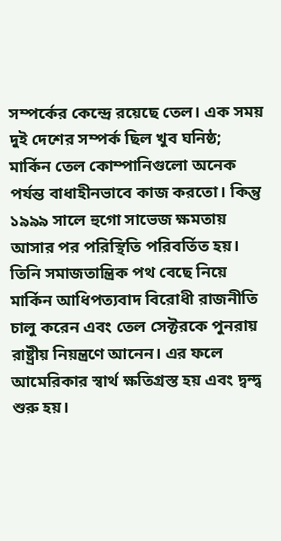সম্পর্কের কেন্দ্রে রয়েছে তেল। এক সময় দুই দেশের সম্পর্ক ছিল খুব ঘনিষ্ঠ; মার্কিন তেল কোম্পানিগুলো অনেক পর্যন্ত বাধাহীনভাবে কাজ করতো। কিন্তু ১৯৯৯ সালে হুগো সাভেজ ক্ষমতায় আসার পর পরিস্থিতি পরিবর্তিত হয়। তিনি সমাজতান্ত্রিক পথ বেছে নিয়ে মার্কিন আধিপত্যবাদ বিরোধী রাজনীতি চালু করেন এবং তেল সেক্টরকে পুনরায় রাষ্ট্রীয় নিয়ন্ত্রণে আনেন। এর ফলে আমেরিকার স্বার্থ ক্ষতিগ্রস্ত হয় এবং দ্বন্দ্ব শুরু হয়।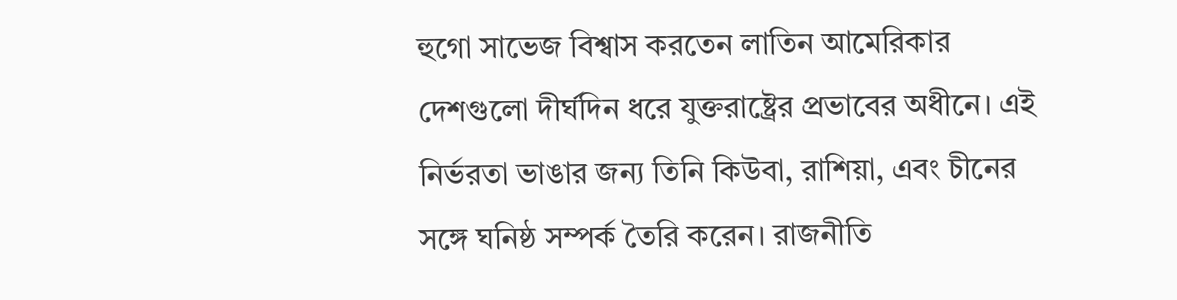হুগো সাভেজ বিশ্বাস করতেন লাতিন আমেরিকার দেশগুলো দীর্ঘদিন ধরে যুক্তরাষ্ট্রের প্রভাবের অধীনে। এই নির্ভরতা ভাঙার জন্য তিনি কিউবা, রাশিয়া, এবং চীনের সঙ্গে ঘনিষ্ঠ সম্পর্ক তৈরি করেন। রাজনীতি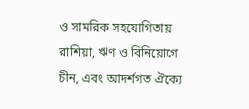ও সামরিক সহযোগিতায় রাশিয়া, ঋণ ও বিনিয়োগে চীন, এবং আদর্শগত ঐক্যে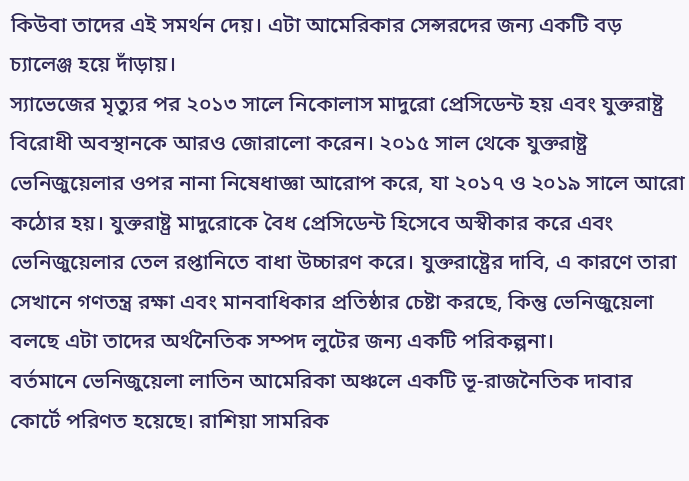কিউবা তাদের এই সমর্থন দেয়। এটা আমেরিকার সেন্সরদের জন্য একটি বড় চ্যালেঞ্জ হয়ে দাঁড়ায়।
স্যাভেজের মৃত্যুর পর ২০১৩ সালে নিকোলাস মাদুরো প্রেসিডেন্ট হয় এবং যুক্তরাষ্ট্র বিরোধী অবস্থানকে আরও জোরালো করেন। ২০১৫ সাল থেকে যুক্তরাষ্ট্র ভেনিজুয়েলার ওপর নানা নিষেধাজ্ঞা আরোপ করে, যা ২০১৭ ও ২০১৯ সালে আরো কঠোর হয়। যুক্তরাষ্ট্র মাদুরোকে বৈধ প্রেসিডেন্ট হিসেবে অস্বীকার করে এবং ভেনিজুয়েলার তেল রপ্তানিতে বাধা উচ্চারণ করে। যুক্তরাষ্ট্রের দাবি, এ কারণে তারা সেখানে গণতন্ত্র রক্ষা এবং মানবাধিকার প্রতিষ্ঠার চেষ্টা করছে, কিন্তু ভেনিজুয়েলা বলছে এটা তাদের অর্থনৈতিক সম্পদ লুটের জন্য একটি পরিকল্পনা।
বর্তমানে ভেনিজুয়েলা লাতিন আমেরিকা অঞ্চলে একটি ভূ-রাজনৈতিক দাবার কোর্টে পরিণত হয়েছে। রাশিয়া সামরিক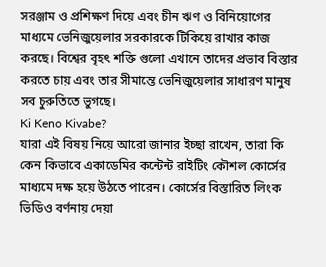সরঞ্জাম ও প্রশিক্ষণ দিয়ে এবং চীন ঋণ ও বিনিয়োগের মাধ্যমে ভেনিজুয়েলার সরকারকে টিকিয়ে রাখার কাজ করছে। বিশ্বের বৃহৎ শক্তি গুলো এখানে তাদের প্রভাব বিস্তার করতে চায় এবং তার সীমান্তে ভেনিজুয়েলার সাধারণ মানুষ সব চুরুতিতে ভুগছে।
Ki Keno Kivabe?
যারা এই বিষয় নিয়ে আরো জানার ইচ্ছা রাখেন, তারা কি কেন কিভাবে একাডেমির কন্টেন্ট রাইটিং কৌশল কোর্সের মাধ্যমে দক্ষ হয়ে উঠতে পারেন। কোর্সের বিস্তারিত লিংক ভিডিও বর্ণনায় দেয়া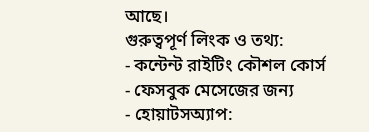আছে।
গুরুত্বপূর্ণ লিংক ও তথ্য:
- কন্টেন্ট রাইটিং কৌশল কোর্স
- ফেসবুক মেসেজের জন্য
- হোয়াটসঅ্যাপ: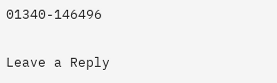01340-146496

Leave a Reply